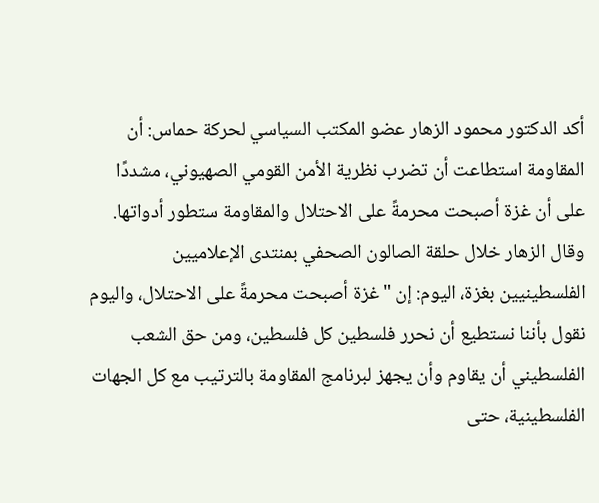أكد الدكتور محمود الزهار عضو المكتب السياسي لحركة حماس: أن المقاومة استطاعت أن تضرب نظرية الأمن القومي الصهيوني، مشددًا على أن غزة أصبحت محرمةً على الاحتلال والمقاومة ستطور أدواتها.
وقال الزهار خلال حلقة الصالون الصحفي بمنتدى الإعلاميين الفلسطينيين بغزة، اليوم: إن "غزة أصبحت محرمةً على الاحتلال، واليوم نقول بأننا نستطيع أن نحرر فلسطين كل فلسطين، ومن حق الشعب الفلسطيني أن يقاوم وأن يجهز لبرنامج المقاومة بالترتيب مع كل الجهات الفلسطينية، حتى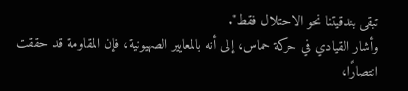تبقى بندقيتنا نحو الاحتلال فقط".
وأشار القيادي في حركة حماس، إلى أنه بالمعايير الصهيونية، فإن المقاومة قد حققت انتصارًا،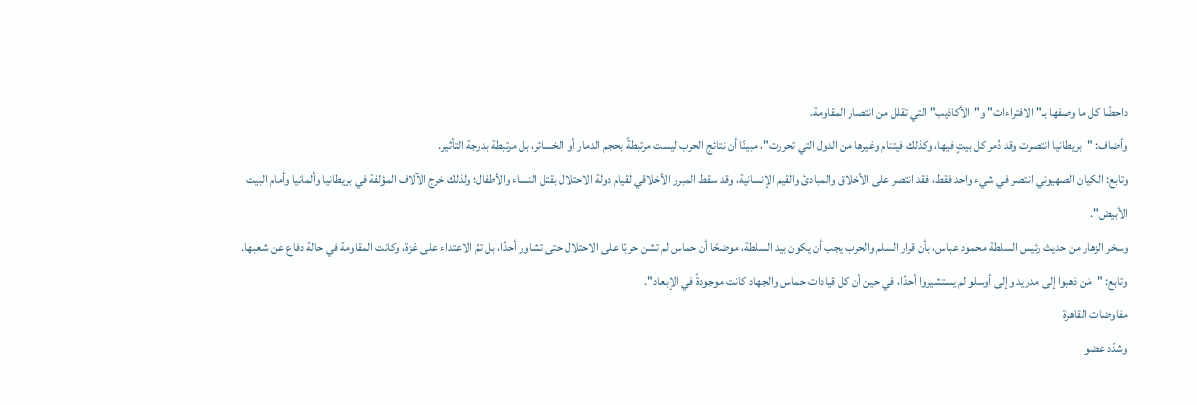داحضًا كل ما وصفها بـ"الافتراءات" و"الأكاذيب" التي تقلل من انتصار المقاومة.
وأضاف: "بريطانيا انتصرت وقد دُمر كل بيتٍ فيها، وكذلك فيتنام وغيرها من الدول التي تحررت"، مبينًا أن نتائج الحرب ليست مرتبطةً بحجم الدمار أو الخسائر، بل مرتبطة بدرجة التأثير.
وتابع: الكيان الصهيوني انتصر في شيء واحد فقط، فقد انتصر على الأخلاق والمبادئ والقيم الإنسانية، وقد سقط المبرر الأخلاقي لقيام دولة الاحتلال بقتل النساء والأطفال؛ ولذلك خرج الآلاف المؤلفة في بريطانيا وألمانيا وأمام البيت الأبيض".
وسخر الزهار من حديث رئيس السلطة محمود عباس، بأن قرار السلم والحرب يجب أن يكون بيد السلطة، موضحًا أن حماس لم تشن حربًا على الاحتلال حتى تشاور أحدًا، بل تمَّ الاعتداء على غزة، وكانت المقاومة في حالة دفاع عن شعبها.
وتابع: "مَن ذهبوا إلى مدريد وإلى أوسلو لم يستشيروا أحدًا، في حين أن كل قيادات حماس والجهاد كانت موجودةً في الإبعاد".
مفاوضات القاهرة
وشدّد عضو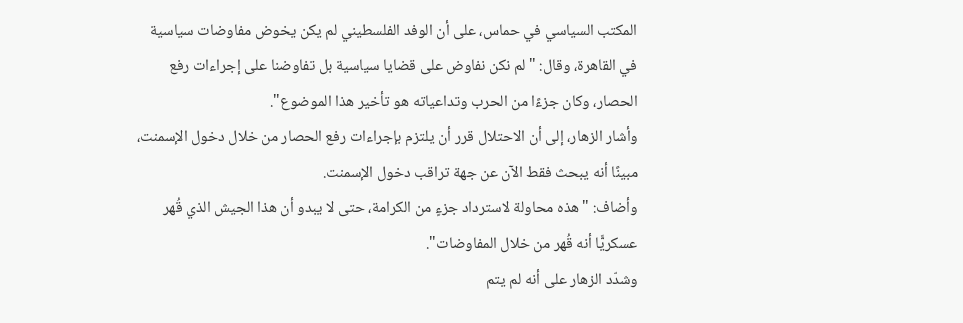المكتب السياسي في حماس، على أن الوفد الفلسطيني لم يكن يخوض مفاوضات سياسية في القاهرة، وقال: "لم نكن نفاوض على قضايا سياسية بل تفاوضنا على إجراءات رفع الحصار، وكان جزءًا من الحرب وتداعياته هو تأخير هذا الموضوع".
وأشار الزهار، إلى أن الاحتلال قرر أن يلتزم بإجراءات رفع الحصار من خلال دخول الإسمنت، مبينًا أنه يبحث فقط الآن عن جهة تراقب دخول الإسمنت.
وأضاف: "هذه محاولة لاسترداد جزءٍ من الكرامة، حتى لا يبدو أن هذا الجيش الذي قُهر عسكريًّا أنه قُهر من خلال المفاوضات".
وشدّد الزهار على أنه لم يتم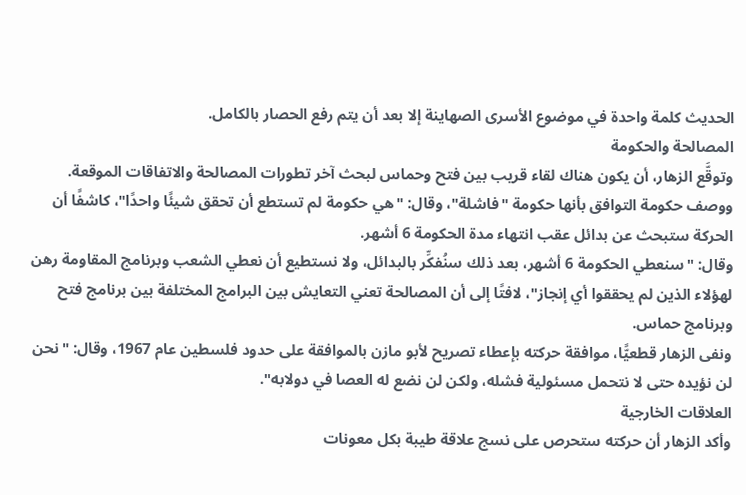الحديث كلمة واحدة في موضوع الأسرى الصهاينة إلا بعد أن يتم رفع الحصار بالكامل.
المصالحة والحكومة
وتوقَّع الزهار، أن يكون هناك لقاء قريب بين فتح وحماس لبحث آخر تطورات المصالحة والاتفاقات الموقعة.
ووصف حكومة التوافق بأنها حكومة "فاشلة"، وقال: "هي حكومة لم تستطع أن تحقق شيئًا واحدًا"، كاشفًا أن الحركة ستبحث عن بدائل عقب انتهاء مدة الحكومة 6 أشهر.
وقال: "سنعطي الحكومة 6 أشهر، بعد ذلك سنُفكِّر بالبدائل، ولا نستطيع أن نعطي الشعب وبرنامج المقاومة رهن لهؤلاء الذين لم يحققوا أي إنجاز"، لافتًا إلى أن المصالحة تعني التعايش بين البرامج المختلفة بين برنامج فتح وبرنامج حماس.
ونفى الزهار قطعيًّا، موافقة حركته بإعطاء تصريح لأبو مازن بالموافقة على حدود فلسطين عام 1967، وقال: "نحن لن نؤيده حتى لا نتحمل مسئولية فشله، ولكن لن نضع له العصا في دولابه".
العلاقات الخارجية
وأكد الزهار أن حركته ستحرص على نسج علاقة طيبة بكل معونات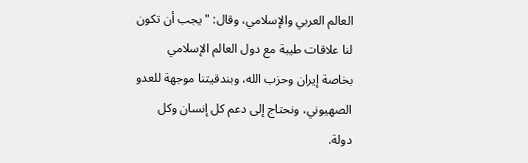العالم العربي والإسلامي، وقال: "يجب أن تكون لنا علاقات طيبة مع دول العالم الإسلامي بخاصة إيران وحزب الله، وبندقيتنا موجهة للعدو الصهيوني، ونحتاج إلى دعم كل إنسان وكل دولة.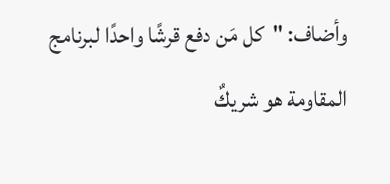وأضاف: "كل مَن دفع قرشًا واحدًا لبرنامج المقاومة هو شريكٌ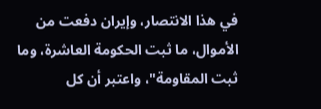في هذا الانتصار، وإيران دفعت من الأموال، ما ثبت الحكومة العاشرة، وما ثبت المقاومة"، واعتبر أن كل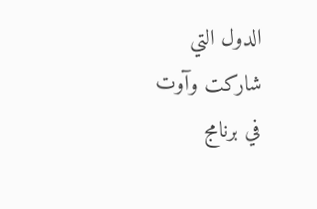الدول التي شاركت وآوت في برنامج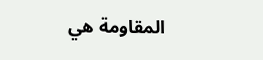المقاومة هي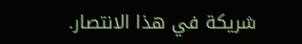شريكة في هذا الانتصار.